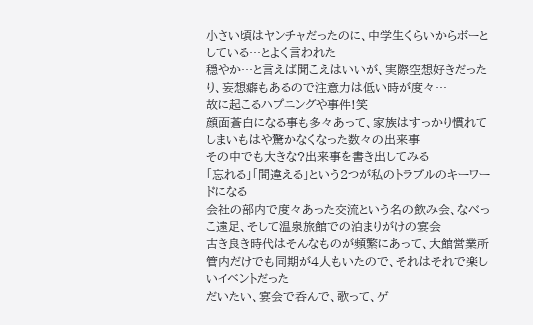小さい頃はヤンチャだったのに、中学生くらいからボーとしている…とよく言われた
穏やか…と言えば聞こえはいいが、実際空想好きだったり、妄想癖もあるので注意力は低い時が度々…
故に起こるハプニングや事件!笑
顔面蒼白になる事も多々あって、家族はすっかり慣れてしまいもはや驚かなくなった数々の出来事
その中でも大きな?出来事を書き出してみる
「忘れる」「間違える」という2つが私のトラブルのキーワードになる
会社の部内で度々あった交流という名の飲み会、なべっこ遠足、そして温泉旅館での泊まりがけの宴会
古き良き時代はそんなものが頻繁にあって、大館営業所管内だけでも同期が4人もいたので、それはそれで楽しいイベントだった
だいたい、宴会で呑んで、歌って、ゲ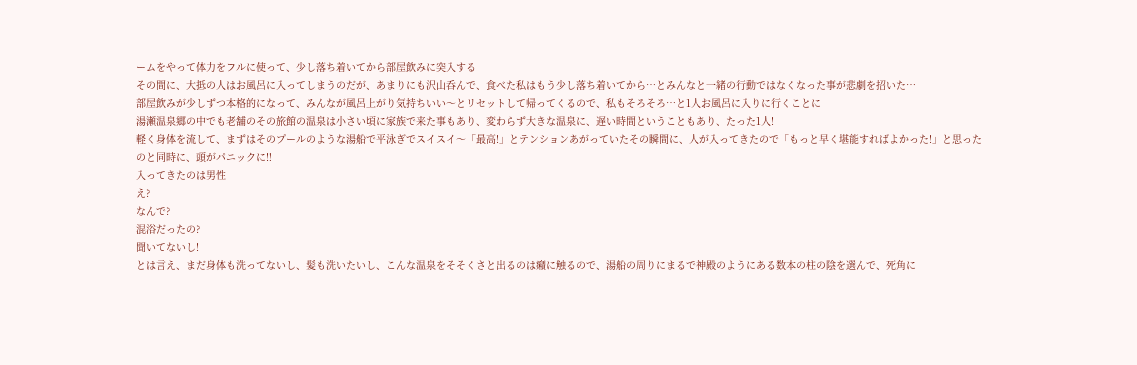ームをやって体力をフルに使って、少し落ち着いてから部屋飲みに突入する
その間に、大抵の人はお風呂に入ってしまうのだが、あまりにも沢山呑んで、食べた私はもう少し落ち着いてから…とみんなと一緒の行動ではなくなった事が悲劇を招いた…
部屋飲みが少しずつ本格的になって、みんなが風呂上がり気持ちいい〜とリセットして帰ってくるので、私もそろそろ…と1人お風呂に入りに行くことに
湯瀬温泉郷の中でも老舗のその旅館の温泉は小さい頃に家族で来た事もあり、変わらず大きな温泉に、遅い時間ということもあり、たった1人!
軽く身体を流して、まずはそのプールのような湯船で平泳ぎでスイスイ〜「最高!」とテンションあがっていたその瞬間に、人が入ってきたので「もっと早く堪能すればよかった!」と思ったのと同時に、頭がパニックに‼
入ってきたのは男性
え?
なんで?
混浴だったの?
聞いてないし!
とは言え、まだ身体も洗ってないし、髪も洗いたいし、こんな温泉をそそくさと出るのは癪に触るので、湯船の周りにまるで神殿のようにある数本の柱の陰を選んで、死角に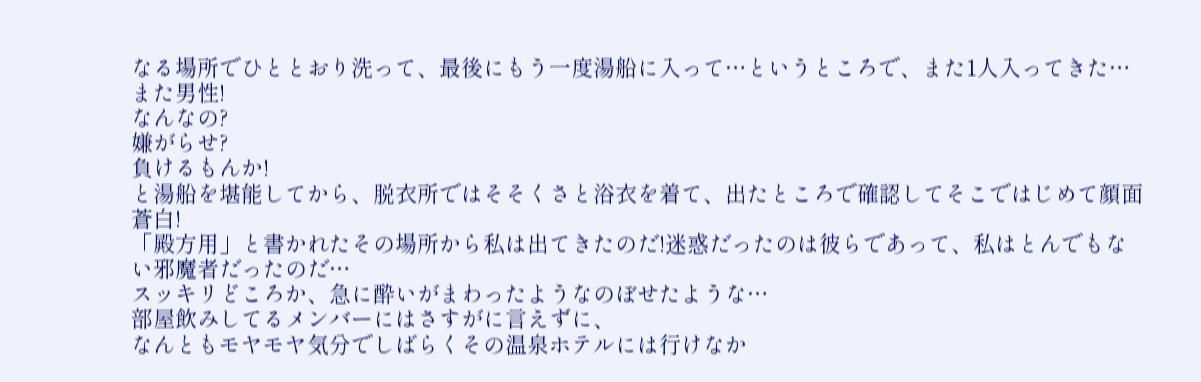なる場所でひととおり洗って、最後にもう一度湯船に入って…というところで、また1人入ってきた…また男性!
なんなの?
嫌がらせ?
負けるもんか!
と湯船を堪能してから、脱衣所ではそそくさと浴衣を着て、出たところで確認してそこではじめて顔面蒼白!
「殿方用」と書かれたその場所から私は出てきたのだ!迷惑だったのは彼らであって、私はとんでもない邪魔者だったのだ…
スッキリどころか、急に酔いがまわったようなのぼせたような…
部屋飲みしてるメンバーにはさすがに言えずに、
なんともモヤモヤ気分でしばらくその温泉ホテルには行けなか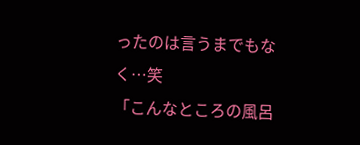ったのは言うまでもなく…笑
「こんなところの風呂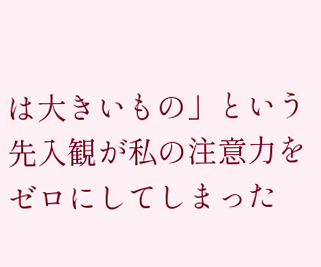は大きいもの」という先入観が私の注意力をゼロにしてしまった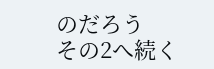のだろう
その2へ続く